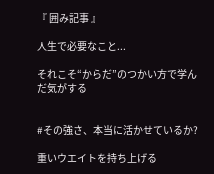『 囲み記事 』

人生で必要なこと...

それこそ“からだ”のつかい方で学んだ気がする


#その強さ、本当に活かせているか?

重いウエイトを持ち上げる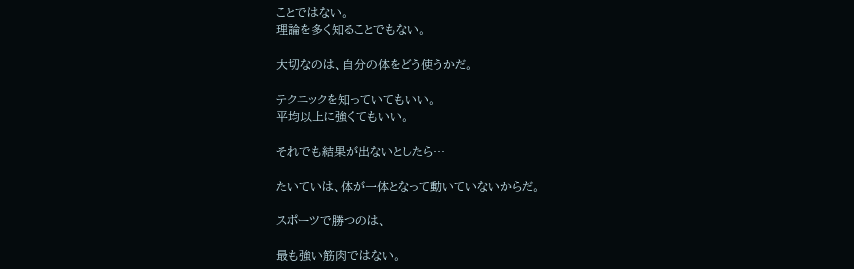ことではない。
理論を多く知ることでもない。

大切なのは、自分の体をどう使うかだ。

テクニックを知っていてもいい。
平均以上に強くてもいい。

それでも結果が出ないとしたら…

たいていは、体が一体となって動いていないからだ。

スポーツで勝つのは、

最も強い筋肉ではない。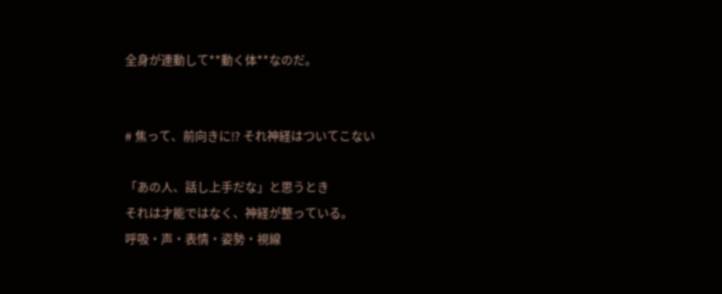全身が連動して**動く体**なのだ。


# 焦って、前向きに⁉ それ神経はついてこない

「あの人、話し上手だな」と思うとき
それは才能ではなく、神経が整っている。
呼吸・声・表情・姿勢・視線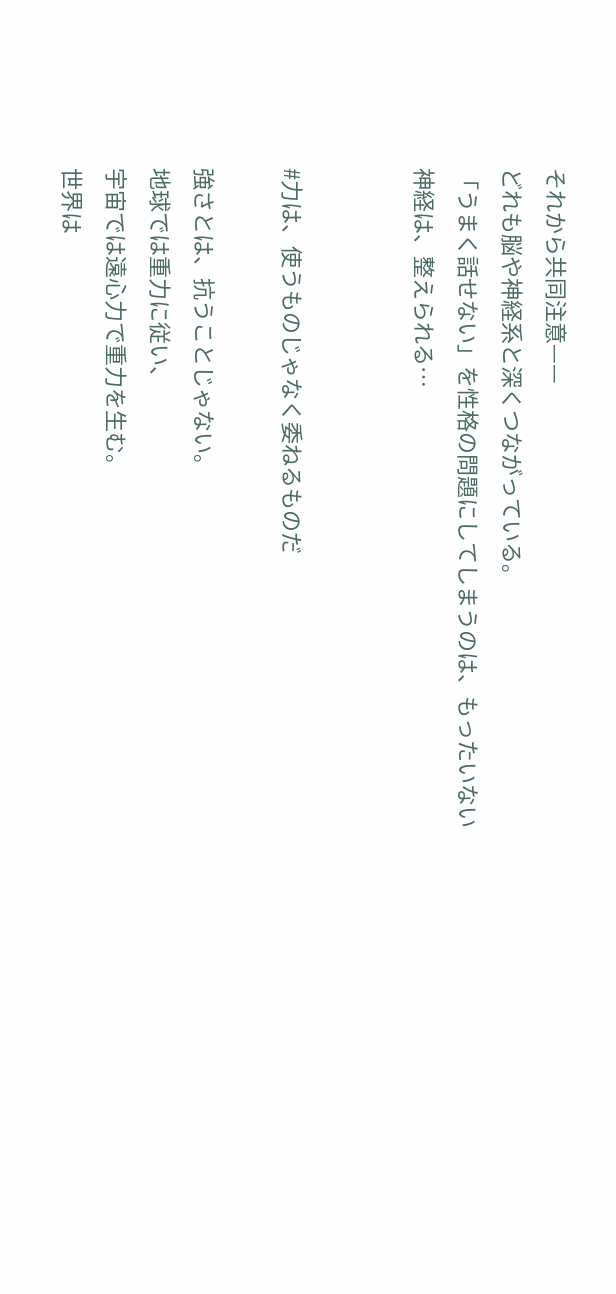それから共同注意——
どれも脳や神経系と深くつながっている。
「うまく話せない」を性格の問題にしてしまうのは、もったいない
神経は、整えられる…


#力は、使うものじゃなく委ねるものだ

強さとは、抗うことじゃない。
地球では重力に従い、
宇宙では遠心力で重力を生む。
世界は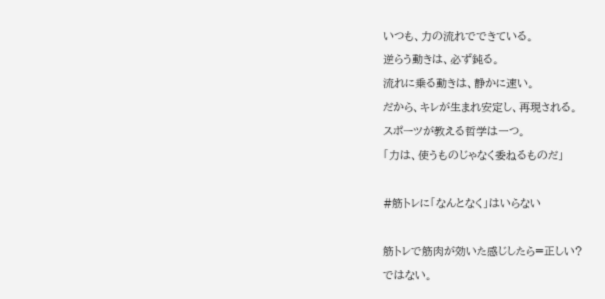いつも、力の流れでできている。
逆らう動きは、必ず鈍る。
流れに乗る動きは、静かに速い。
だから、キレが生まれ安定し、再現される。
スポーツが教える哲学は一つ。
「力は、使うものじゃなく委ねるものだ」

#筋トレに「なんとなく」はいらない

筋トレで筋肉が効いた感じしたら=正しい?
ではない。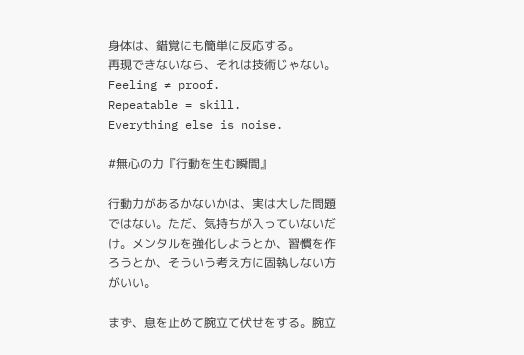身体は、錯覚にも簡単に反応する。
再現できないなら、それは技術じゃない。
Feeling ≠ proof.
Repeatable = skill.
Everything else is noise.

#無心の力『行動を生む瞬間』

行動力があるかないかは、実は大した問題ではない。ただ、気持ちが入っていないだけ。メンタルを強化しようとか、習慣を作ろうとか、そういう考え方に固執しない方がいい。

まず、息を止めて腕立て伏せをする。腕立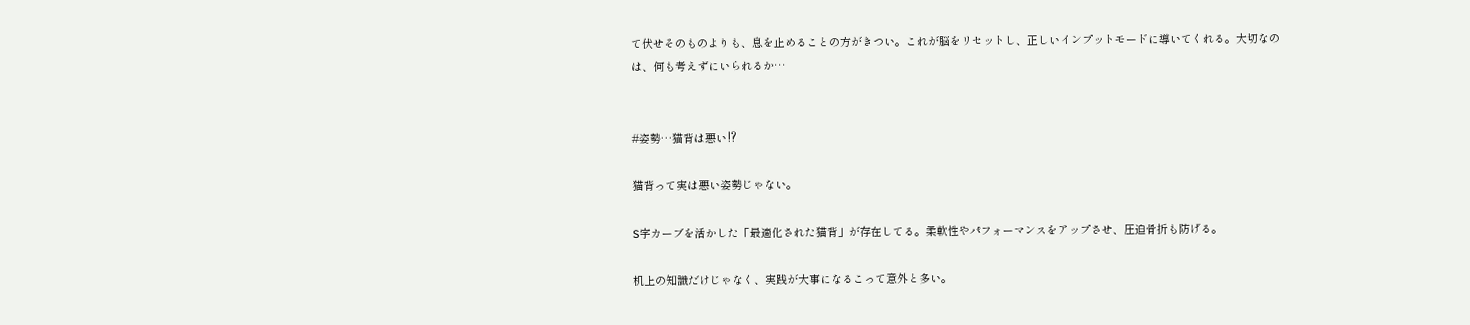て伏せそのものよりも、息を止めることの方がきつい。これが脳をリセットし、正しいインプットモードに導いてくれる。大切なのは、何も考えずにいられるか…


#姿勢…猫背は悪い⁉

猫背って実は悪い姿勢じゃない。

S字カーブを活かした「最適化された猫背」が存在してる。柔軟性やパフォーマンスをアップさせ、圧迫骨折も防げる。

机上の知識だけじゃなく、実践が大事になるこって意外と多い。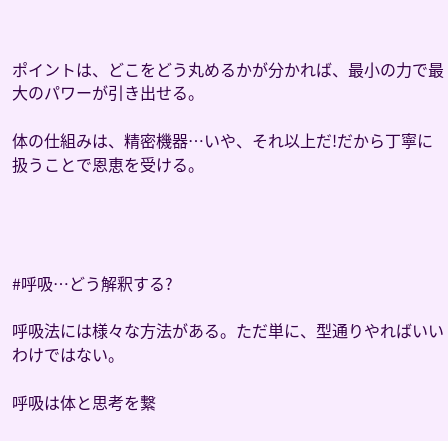ポイントは、どこをどう丸めるかが分かれば、最小の力で最大のパワーが引き出せる。

体の仕組みは、精密機器…いや、それ以上だ!だから丁寧に扱うことで恩恵を受ける。




#呼吸…どう解釈する?

呼吸法には様々な方法がある。ただ単に、型通りやればいいわけではない。

呼吸は体と思考を繋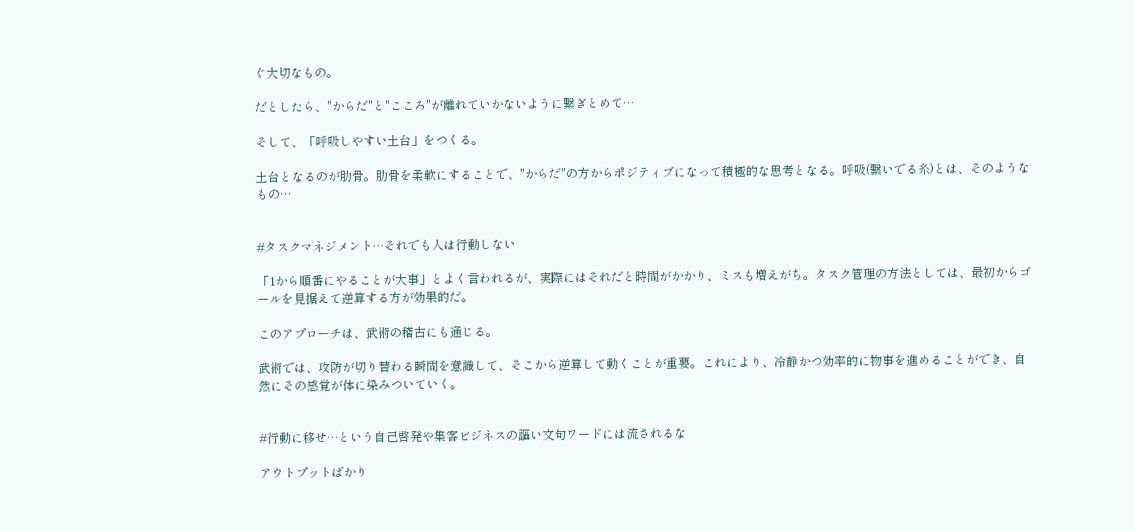ぐ大切なもの。

だとしたら、"からだ"と"こころ"が離れていかないように繋ぎとめて…

そして、「呼吸しやすい土台」をつくる。

土台となるのが肋骨。肋骨を柔軟にすることで、"からだ"の方からポジティブになって積極的な思考となる。呼吸(繋いでる糸)とは、そのようなもの…


#タスクマネジメント…それでも人は行動しない

「1から順番にやることが大事」とよく言われるが、実際にはそれだと時間がかかり、ミスも増えがち。タスク管理の方法としては、最初からゴールを見据えて逆算する方が効果的だ。

このアプローチは、武術の稽古にも通じる。

武術では、攻防が切り替わる瞬間を意識して、そこから逆算して動くことが重要。これにより、冷静かつ効率的に物事を進めることができ、自然にその感覚が体に染みついていく。


#行動に移せ…という自己啓発や集客ビジネスの謳い文句ワードには流されるな

アウトプットばかり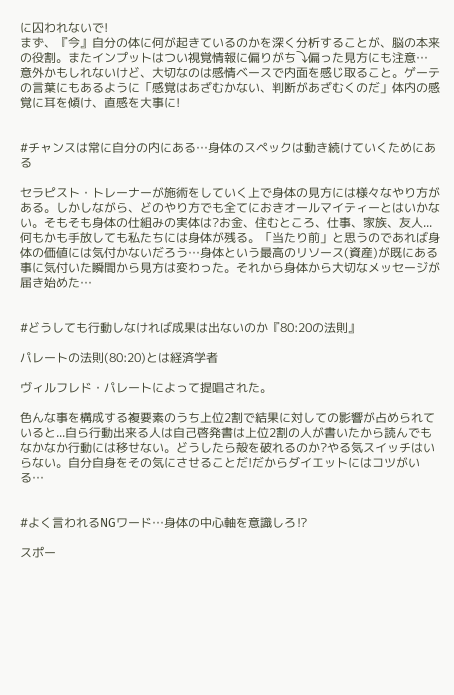に囚われないで!
まず、『今』自分の体に何が起きているのかを深く分析することが、脳の本来の役割。またインプットはつい視覚情報に偏りがち⤵偏った見方にも注意…
意外かもしれないけど、大切なのは感情ベースで内面を感じ取ること。ゲーテの言葉にもあるように「感覚はあざむかない、判断があざむくのだ」体内の感覚に耳を傾け、直感を大事に!


#チャンスは常に自分の内にある…身体のスペックは動き続けていくためにある

セラピスト・トレーナーが施術をしていく上で身体の見方には様々なやり方がある。しかしながら、どのやり方でも全てにおきオールマイティーとはいかない。そもそも身体の仕組みの実体は?お金、住むところ、仕事、家族、友人...何もかも手放しても私たちには身体が残る。「当たり前」と思うのであれば身体の価値には気付かないだろう…身体という最高のリソース(資産)が既にある事に気付いた瞬間から見方は変わった。それから身体から大切なメッセージが届き始めた…


#どうしても行動しなければ成果は出ないのか『80:20の法則』

パレートの法則(80:20)とは経済学者

ヴィルフレド・パレートによって提唱された。

色んな事を構成する複要素のうち上位2割で結果に対しての影響が占められていると...自ら行動出来る人は自己啓発書は上位2割の人が書いたから読んでもなかなか行動には移せない。どうしたら殻を破れるのか?やる気スイッチはいらない。自分自身をその気にさせることだ!だからダイエットにはコツがいる…


#よく言われるNGワード…身体の中心軸を意識しろ⁉

スポー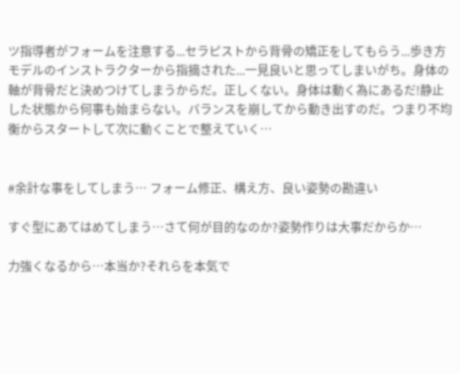ツ指導者がフォームを注意する...セラピストから背骨の矯正をしてもらう...歩き方モデルのインストラクターから指摘された...一見良いと思ってしまいがち。身体の軸が背骨だと決めつけてしまうからだ。正しくない。身体は動く為にあるだ!静止した状態から何事も始まらない。バランスを崩してから動き出すのだ。つまり不均衡からスタートして次に動くことで整えていく…


#余計な事をしてしまう… フォーム修正、構え方、良い姿勢の勘違い

すぐ型にあてはめてしまう…さて何が目的なのか?姿勢作りは大事だからか…

力強くなるから…本当か?それらを本気で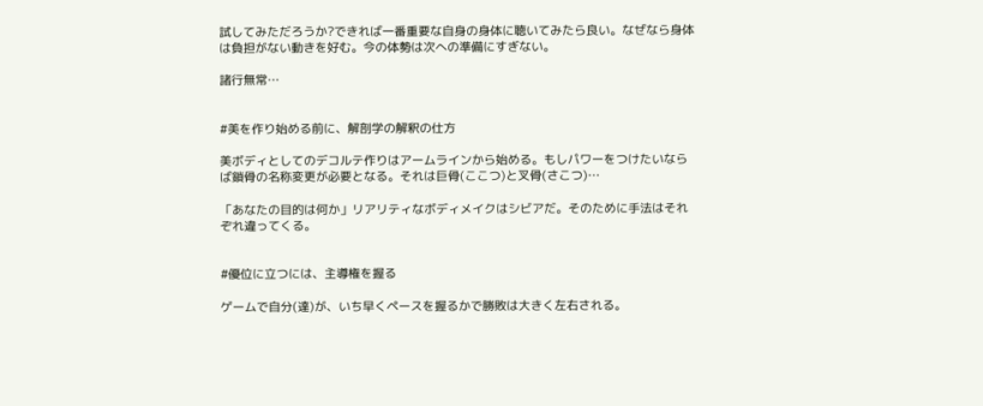試してみただろうか?できれば一番重要な自身の身体に聴いてみたら良い。なぜなら身体は負担がない動きを好む。今の体勢は次への準備にすぎない。

諸行無常…


#美を作り始める前に、解剖学の解釈の仕方

美ボディとしてのデコルテ作りはアームラインから始める。もしパワーをつけたいならば鎖骨の名称変更が必要となる。それは巨骨(ここつ)と叉骨(さこつ)…

「あなたの目的は何か」リアリティなボディメイクはシビアだ。そのために手法はそれぞれ違ってくる。


#優位に立つには、主導権を握る

ゲームで自分(達)が、いち早くペースを握るかで勝敗は大きく左右される。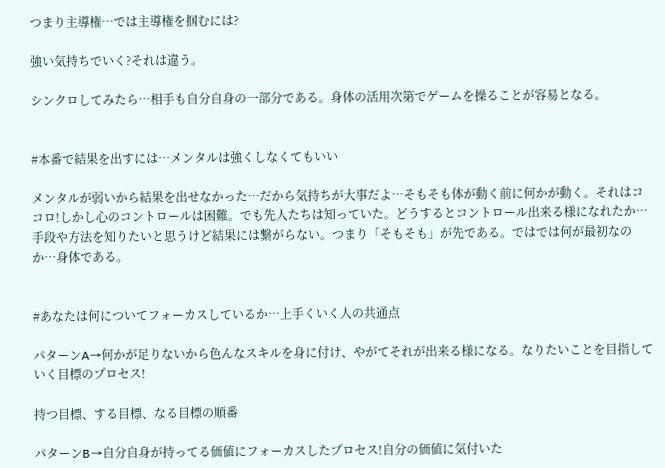つまり主導権…では主導権を掴むには?

強い気持ちでいく?それは違う。

シンクロしてみたら…相手も自分自身の一部分である。身体の活用次第でゲームを操ることが容易となる。


#本番で結果を出すには…メンタルは強くしなくてもいい

メンタルが弱いから結果を出せなかった…だから気持ちが大事だよ…そもそも体が動く前に何かが動く。それはココロ!しかし心のコントロールは困難。でも先人たちは知っていた。どうするとコントロール出来る様になれたか…手段や方法を知りたいと思うけど結果には繋がらない。つまり「そもそも」が先である。ではでは何が最初なのか…身体である。


#あなたは何についてフォーカスしているか…上手くいく人の共通点

パターンA→何かが足りないから色んなスキルを身に付け、やがてそれが出来る様になる。なりたいことを目指していく目標のプロセス!

持つ目標、する目標、なる目標の順番

パターンB→自分自身が持ってる価値にフォーカスしたプロセス!自分の価値に気付いた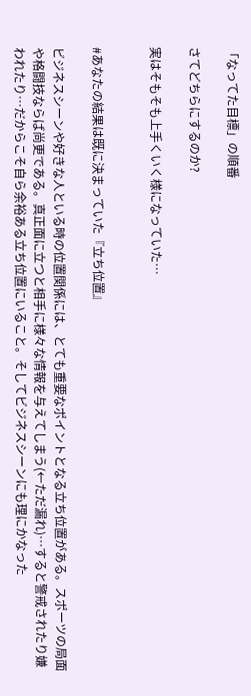「なってた目標」の順番

さてどちらにするのか?

実はそもそも上手くいく様になっていた…


#あなたの結果は既に決まっていた『立ち位置』

ビジネスシーンや好きな人といる時の位置関係には、とても重要なポイントとなる立ち位置がある。スポーツの局面や格闘技ならば尚更である。真正面に立つと相手に様々な情報を与えてしまう(←ただ漏れ)…すると警戒されたり嫌われたり…だからこそ自ら余裕ある立ち位置にいること。そしてビジネスシーンにも理にかなった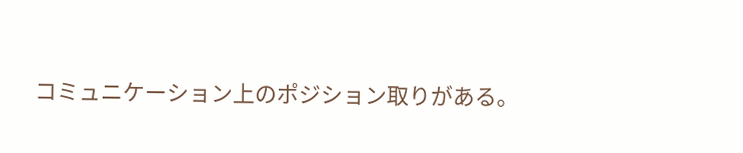コミュニケーション上のポジション取りがある。